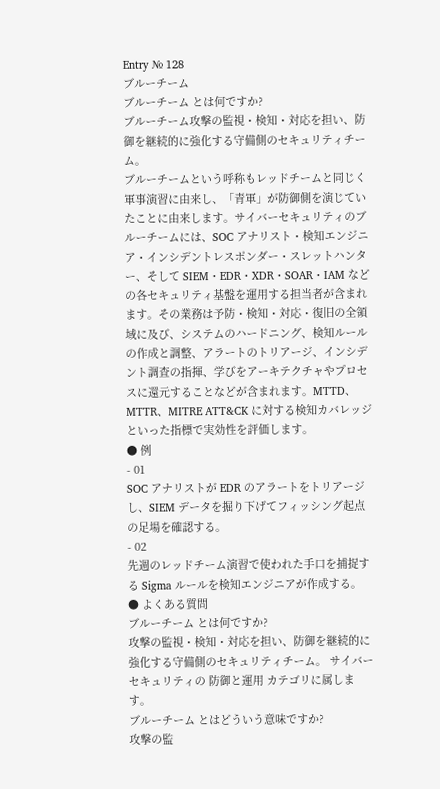Entry № 128
ブルーチーム
ブルーチーム とは何ですか?
ブルーチーム攻撃の監視・検知・対応を担い、防御を継続的に強化する守備側のセキュリティチーム。
ブルーチームという呼称もレッドチームと同じく軍事演習に由来し、「青軍」が防御側を演じていたことに由来します。サイバーセキュリティのブルーチームには、SOC アナリスト・検知エンジニア・インシデントレスポンダー・スレットハンター、そして SIEM・EDR・XDR・SOAR・IAM などの各セキュリティ基盤を運用する担当者が含まれます。その業務は予防・検知・対応・復旧の全領域に及び、システムのハードニング、検知ルールの作成と調整、アラートのトリアージ、インシデント調査の指揮、学びをアーキテクチャやプロセスに還元することなどが含まれます。MTTD、MTTR、MITRE ATT&CK に対する検知カバレッジといった指標で実効性を評価します。
● 例
- 01
SOC アナリストが EDR のアラートをトリアージし、SIEM データを掘り下げてフィッシング起点の足場を確認する。
- 02
先週のレッドチーム演習で使われた手口を捕捉する Sigma ルールを検知エンジニアが作成する。
● よくある質問
ブルーチーム とは何ですか?
攻撃の監視・検知・対応を担い、防御を継続的に強化する守備側のセキュリティチーム。 サイバーセキュリティの 防御と運用 カテゴリに属します。
ブルーチーム とはどういう意味ですか?
攻撃の監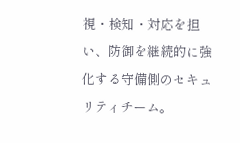視・検知・対応を担い、防御を継続的に強化する守備側のセキュリティチーム。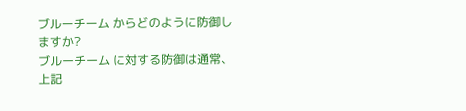ブルーチーム からどのように防御しますか?
ブルーチーム に対する防御は通常、上記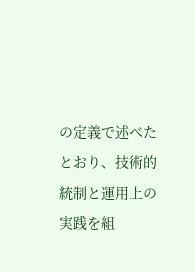の定義で述べたとおり、技術的統制と運用上の実践を組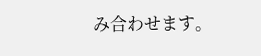み合わせます。